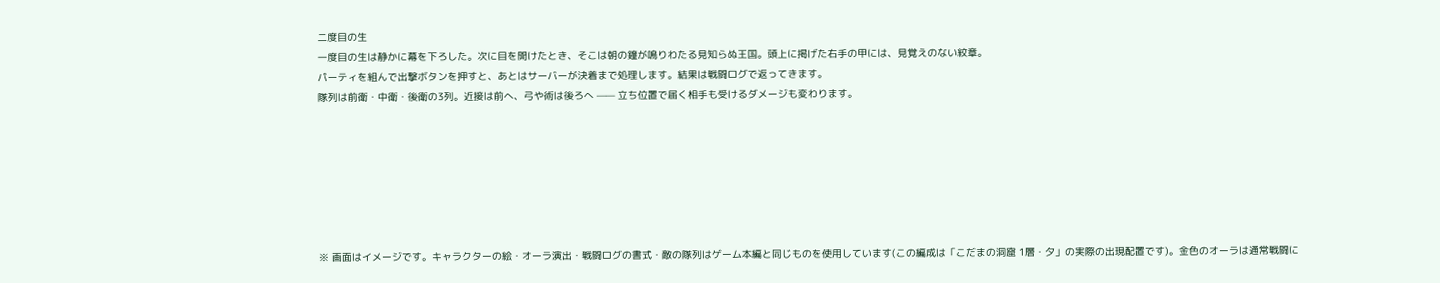二度目の生
一度目の生は静かに幕を下ろした。次に目を開けたとき、そこは朝の鐘が鳴りわたる見知らぬ王国。頭上に掲げた右手の甲には、見覚えのない紋章。
パーティを組んで出撃ボタンを押すと、あとはサーバーが決着まで処理します。結果は戦闘ログで返ってきます。
隊列は前衛・中衛・後衛の3列。近接は前へ、弓や術は後ろへ —— 立ち位置で届く相手も受けるダメージも変わります。







※ 画面はイメージです。キャラクターの絵・オーラ演出・戦闘ログの書式・敵の隊列はゲーム本編と同じものを使用しています(この編成は「こだまの洞窟 1層・夕」の実際の出現配置です)。金色のオーラは通常戦闘に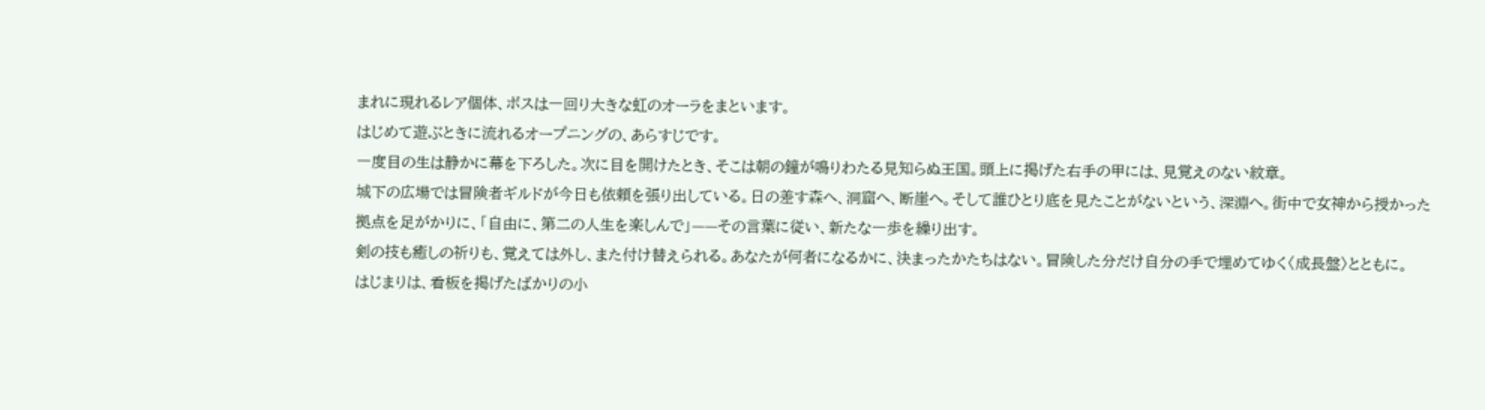まれに現れるレア個体、ボスは一回り大きな虹のオーラをまといます。
はじめて遊ぶときに流れるオープニングの、あらすじです。
一度目の生は静かに幕を下ろした。次に目を開けたとき、そこは朝の鐘が鳴りわたる見知らぬ王国。頭上に掲げた右手の甲には、見覚えのない紋章。
城下の広場では冒険者ギルドが今日も依頼を張り出している。日の差す森へ、洞窟へ、断崖へ。そして誰ひとり底を見たことがないという、深淵へ。街中で女神から授かった拠点を足がかりに、「自由に、第二の人生を楽しんで」——その言葉に従い、新たな一歩を繰り出す。
剣の技も癒しの祈りも、覚えては外し、また付け替えられる。あなたが何者になるかに、決まったかたちはない。冒険した分だけ自分の手で埋めてゆく〈成長盤〉とともに。
はじまりは、看板を掲げたばかりの小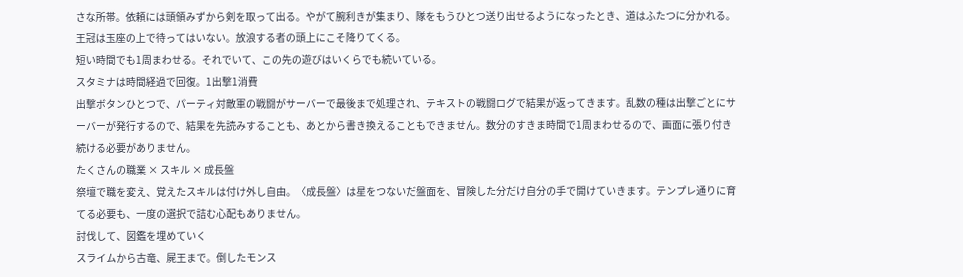さな所帯。依頼には頭領みずから剣を取って出る。やがて腕利きが集まり、隊をもうひとつ送り出せるようになったとき、道はふたつに分かれる。王冠は玉座の上で待ってはいない。放浪する者の頭上にこそ降りてくる。
短い時間でも1周まわせる。それでいて、この先の遊びはいくらでも続いている。
スタミナは時間経過で回復。1出撃1消費
出撃ボタンひとつで、パーティ対敵軍の戦闘がサーバーで最後まで処理され、テキストの戦闘ログで結果が返ってきます。乱数の種は出撃ごとにサーバーが発行するので、結果を先読みすることも、あとから書き換えることもできません。数分のすきま時間で1周まわせるので、画面に張り付き続ける必要がありません。
たくさんの職業 × スキル × 成長盤
祭壇で職を変え、覚えたスキルは付け外し自由。〈成長盤〉は星をつないだ盤面を、冒険した分だけ自分の手で開けていきます。テンプレ通りに育てる必要も、一度の選択で詰む心配もありません。
討伐して、図鑑を埋めていく
スライムから古竜、屍王まで。倒したモンス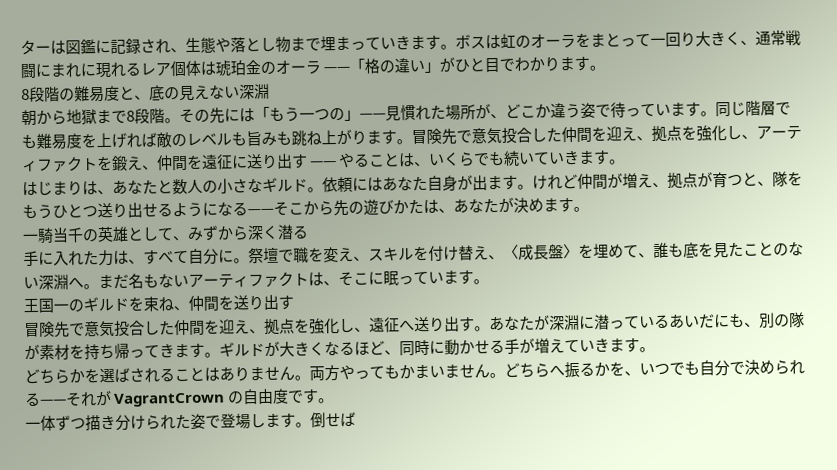ターは図鑑に記録され、生態や落とし物まで埋まっていきます。ボスは虹のオーラをまとって一回り大きく、通常戦闘にまれに現れるレア個体は琥珀金のオーラ ——「格の違い」がひと目でわかります。
8段階の難易度と、底の見えない深淵
朝から地獄まで8段階。その先には「もう一つの」——見慣れた場所が、どこか違う姿で待っています。同じ階層でも難易度を上げれば敵のレベルも旨みも跳ね上がります。冒険先で意気投合した仲間を迎え、拠点を強化し、アーティファクトを鍛え、仲間を遠征に送り出す —— やることは、いくらでも続いていきます。
はじまりは、あなたと数人の小さなギルド。依頼にはあなた自身が出ます。けれど仲間が増え、拠点が育つと、隊をもうひとつ送り出せるようになる——そこから先の遊びかたは、あなたが決めます。
一騎当千の英雄として、みずから深く潜る
手に入れた力は、すべて自分に。祭壇で職を変え、スキルを付け替え、〈成長盤〉を埋めて、誰も底を見たことのない深淵へ。まだ名もないアーティファクトは、そこに眠っています。
王国一のギルドを束ね、仲間を送り出す
冒険先で意気投合した仲間を迎え、拠点を強化し、遠征へ送り出す。あなたが深淵に潜っているあいだにも、別の隊が素材を持ち帰ってきます。ギルドが大きくなるほど、同時に動かせる手が増えていきます。
どちらかを選ばされることはありません。両方やってもかまいません。どちらへ振るかを、いつでも自分で決められる——それが VagrantCrown の自由度です。
一体ずつ描き分けられた姿で登場します。倒せば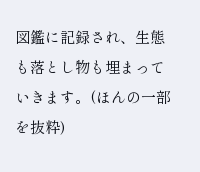図鑑に記録され、生態も落とし物も埋まっていきます。(ほんの一部を抜粋)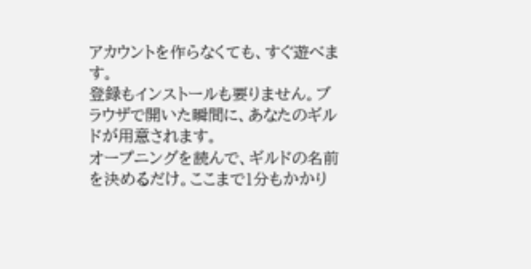アカウントを作らなくても、すぐ遊べます。
登録もインストールも要りません。ブラウザで開いた瞬間に、あなたのギルドが用意されます。
オープニングを読んで、ギルドの名前を決めるだけ。ここまで1分もかかり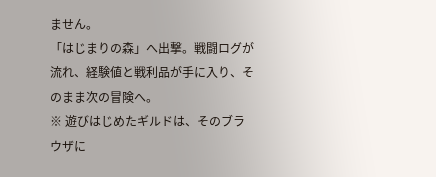ません。
「はじまりの森」へ出撃。戦闘ログが流れ、経験値と戦利品が手に入り、そのまま次の冒険へ。
※ 遊びはじめたギルドは、そのブラウザに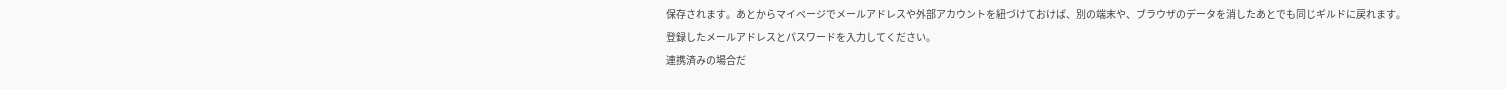保存されます。あとからマイページでメールアドレスや外部アカウントを紐づけておけば、別の端末や、ブラウザのデータを消したあとでも同じギルドに戻れます。
登録したメールアドレスとパスワードを入力してください。
連携済みの場合だ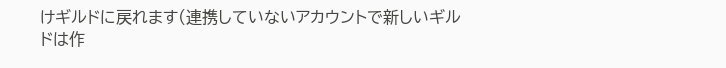けギルドに戻れます(連携していないアカウントで新しいギルドは作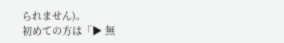られません)。
初めての方は「▶ 無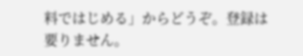料ではじめる」からどうぞ。登録は要りません。